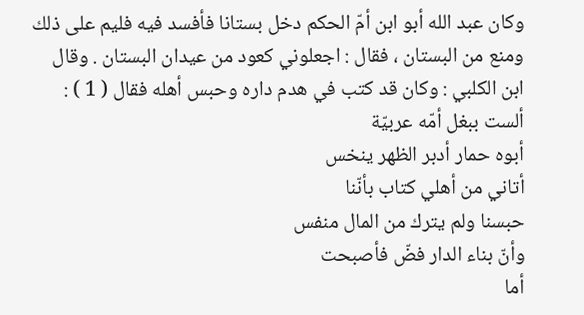وكان عبد الله أبو ابن أمّ الحكم دخل بستانا فأفسد فيه فليم على ذلك ومنع من البستان ، فقال : اجعلوني كعود من عيدان البستان . وقال ابن الكلبي : وكان قد كتب في هدم داره وحبس أهله فقال ( 1 ) :
ألست ببغل أمّه عربيّة
أبوه حمار أدبر الظهر ينخس
أتاني من أهلي كتاب بأنّنا
حبسنا ولم يترك من المال منفس
وأنّ بناء الدار فضّ فأصبحت
أما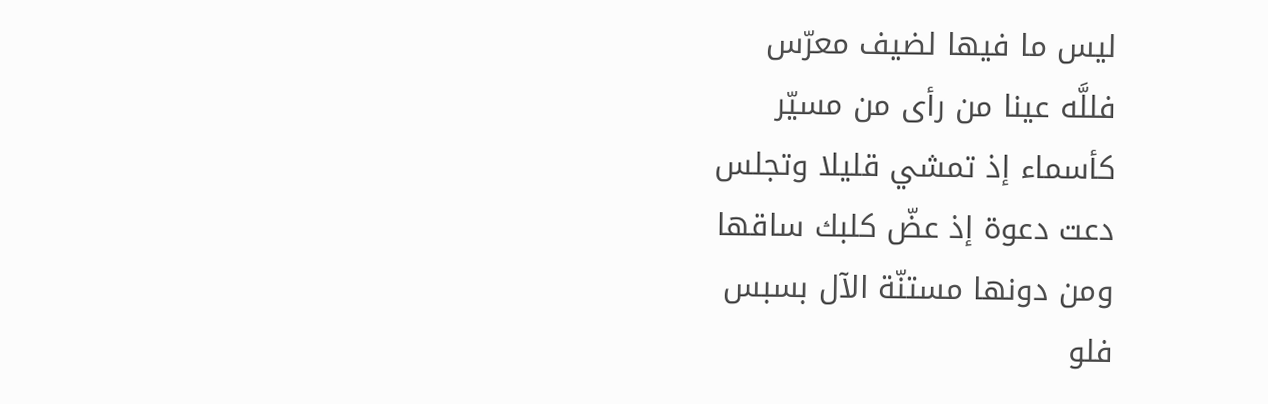ليس ما فيها لضيف معرّس
فللَّه عينا من رأى من مسيّر
كأسماء إذ تمشي قليلا وتجلس
دعت دعوة إذ عضّ كلبك ساقها
ومن دونها مستنّة الآل بسبس
فلو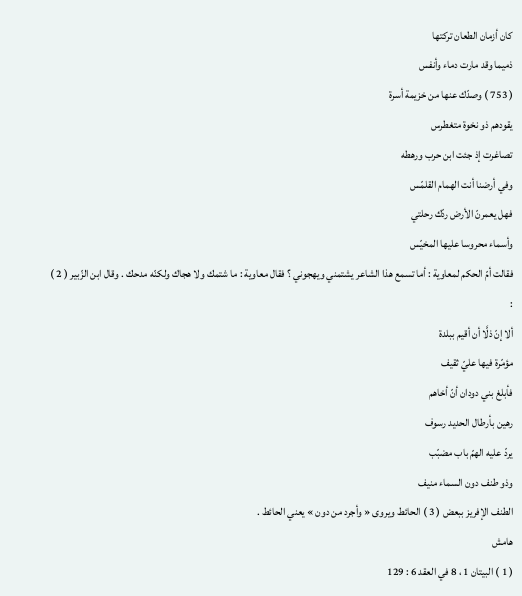كان أزمان الطعان تركتها
ذميما وقد مارت دماء وأنفس
( 753 ) وصدّك عنها من خزيمة أسرة
يقودهم ذو نخوة متغطرس
تصاغرت إذ جئت ابن حرب ورهطه
وفي أرضنا أنت الهمام القلمّس
فهل يعمرنّ الأرض ردّك رحلتي
وأسماء محروسا عليها المخيّس
فقالت أمّ الحكم لمعاوية : أما تسمع هذا الشاعر يشتمني ويهجوني ؟ فقال معاوية : ما شتمك ولا هجاك ولكنّه مدحك . وقال ابن الزّبير ( 2 ) :
ألا إنّ ذلَّا أن أقيم ببلدة
مؤمّرة فيها عليّ ثقيف
فأبلغ بني دودان أنّ أخاهم
رهين بأرطال الحديد رسوف
يردّ عليه الهمّ باب مضبّب
وذو طنف دون السماء منيف
الطنف الإفريز ببعض ( 3 ) الحائط ويروى « وأجرد من دون » يعني الحائط .
هامش
( 1 ) البيتان 1 ، 8 في العقد 6 : 129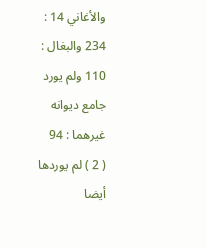والأغاني 14 : 234 والبغال : 110 ولم يورد جامع ديوانه غيرهما : 94
( 2 ) لم يوردها أيضا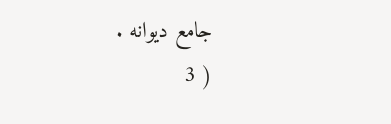جامع ديوانه .
( 3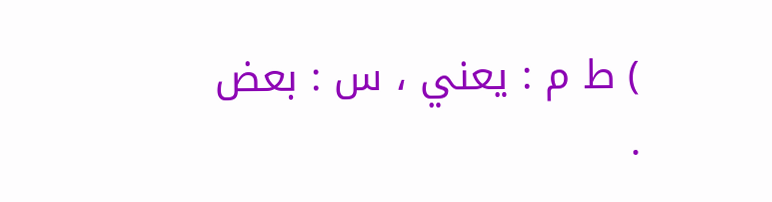) ط م : يعني ، س : بعض .